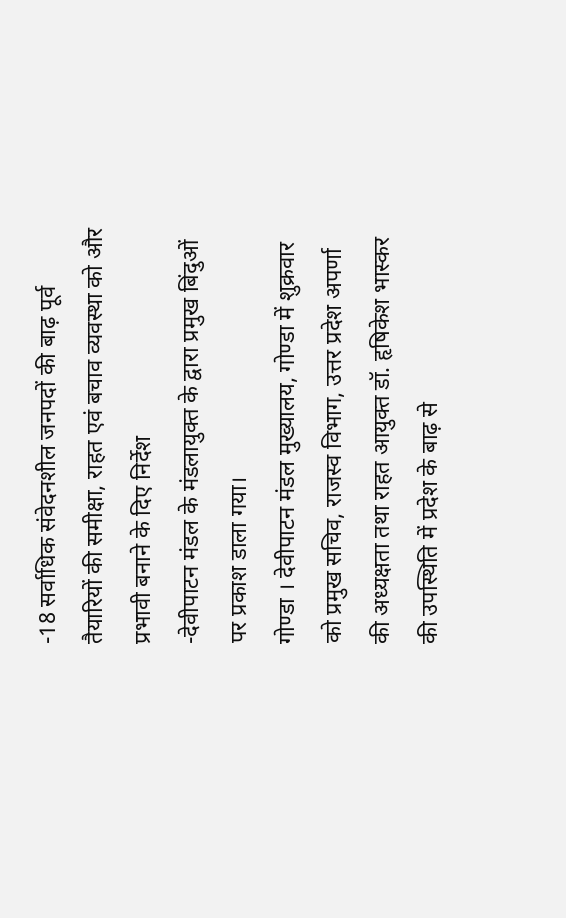-18 सर्वाधिक संवेदनशील जनपदों की बाढ़ पूर्व तैयारियों की समीक्षा, राहत एवं बचाव व्यवस्था को और प्रभावी बनाने के दिए निर्देश
-देवीपाटन मंडल के मंडलायुक्त के द्वारा प्रमुख बिंदुओं पर प्रकाश डाला गया।
गोण्डा । देवीपाटन मंडल मुख्यालय, गोण्डा में शुक्रवार को प्रमुख सचिव, राजस्व विभाग, उत्तर प्रदेश अपर्णा की अध्यक्षता तथा राहत आयुक्त डॉ. हृषिकेश भास्कर की उपस्थिति में प्रदेश के बाढ़ से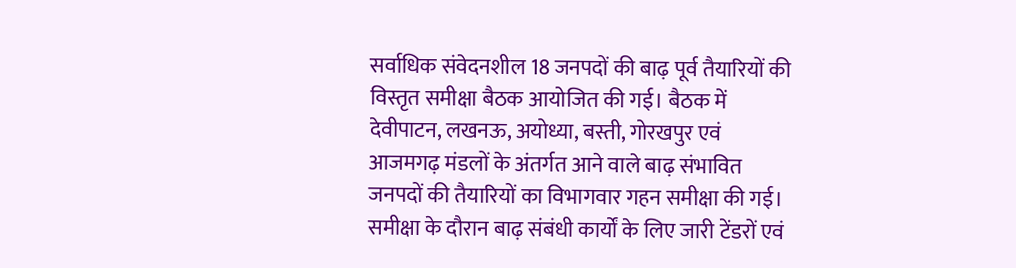सर्वाधिक संवेदनशील 18 जनपदों की बाढ़ पूर्व तैयारियों की विस्तृत समीक्षा बैठक आयोजित की गई। बैठक में देवीपाटन, लखनऊ, अयोध्या, बस्ती, गोरखपुर एवं आजमगढ़ मंडलों के अंतर्गत आने वाले बाढ़ संभावित जनपदों की तैयारियों का विभागवार गहन समीक्षा की गई।
समीक्षा के दौरान बाढ़ संबंधी कार्यों के लिए जारी टेंडरों एवं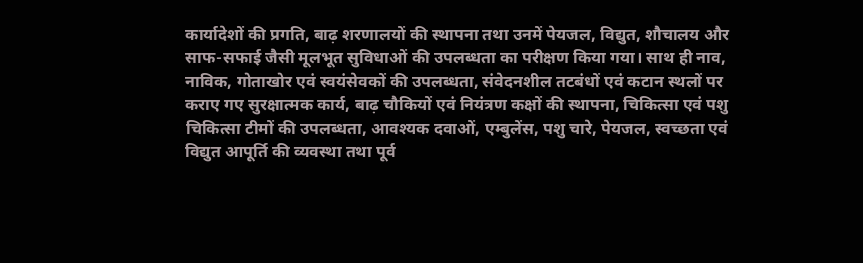कार्यादेशों की प्रगति, बाढ़ शरणालयों की स्थापना तथा उनमें पेयजल, विद्युत, शौचालय और साफ-सफाई जैसी मूलभूत सुविधाओं की उपलब्धता का परीक्षण किया गया। साथ ही नाव, नाविक, गोताखोर एवं स्वयंसेवकों की उपलब्धता, संवेदनशील तटबंधों एवं कटान स्थलों पर कराए गए सुरक्षात्मक कार्य, बाढ़ चौकियों एवं नियंत्रण कक्षों की स्थापना, चिकित्सा एवं पशु चिकित्सा टीमों की उपलब्धता, आवश्यक दवाओं, एम्बुलेंस, पशु चारे, पेयजल, स्वच्छता एवं विद्युत आपूर्ति की व्यवस्था तथा पूर्व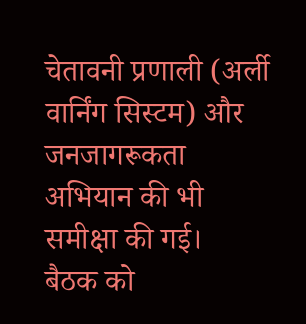चेतावनी प्रणाली (अर्ली वार्निंग सिस्टम) और जनजागरूकता अभियान की भी समीक्षा की गई।
बैठक को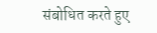संबोधित करते हुए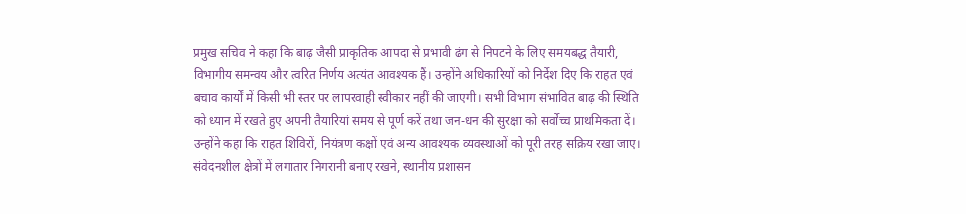प्रमुख सचिव ने कहा कि बाढ़ जैसी प्राकृतिक आपदा से प्रभावी ढंग से निपटने के लिए समयबद्ध तैयारी, विभागीय समन्वय और त्वरित निर्णय अत्यंत आवश्यक हैं। उन्होंने अधिकारियों को निर्देश दिए कि राहत एवं बचाव कार्यों में किसी भी स्तर पर लापरवाही स्वीकार नहीं की जाएगी। सभी विभाग संभावित बाढ़ की स्थिति को ध्यान में रखते हुए अपनी तैयारियां समय से पूर्ण करें तथा जन-धन की सुरक्षा को सर्वोच्च प्राथमिकता दें।
उन्होंने कहा कि राहत शिविरों, नियंत्रण कक्षों एवं अन्य आवश्यक व्यवस्थाओं को पूरी तरह सक्रिय रखा जाए। संवेदनशील क्षेत्रों में लगातार निगरानी बनाए रखने, स्थानीय प्रशासन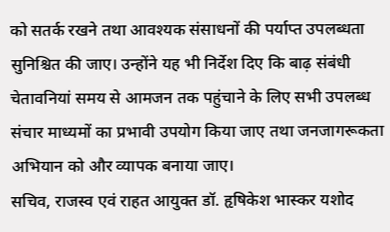को सतर्क रखने तथा आवश्यक संसाधनों की पर्याप्त उपलब्धता सुनिश्चित की जाए। उन्होंने यह भी निर्देश दिए कि बाढ़ संबंधी चेतावनियां समय से आमजन तक पहुंचाने के लिए सभी उपलब्ध संचार माध्यमों का प्रभावी उपयोग किया जाए तथा जनजागरूकता अभियान को और व्यापक बनाया जाए।
सचिव, राजस्व एवं राहत आयुक्त डॉ. हृषिकेश भास्कर यशोद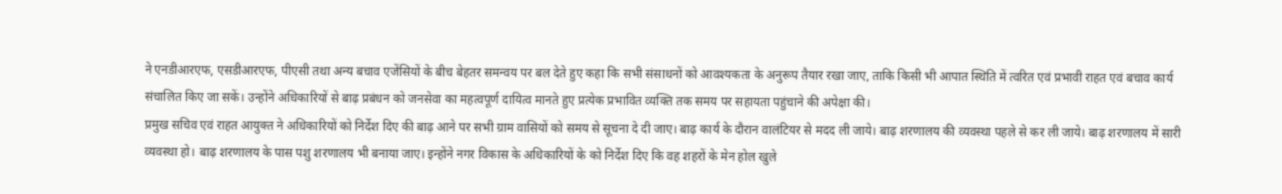ने एनडीआरएफ, एसडीआरएफ, पीएसी तथा अन्य बचाव एजेंसियों के बीच बेहतर समन्वय पर बल देते हुए कहा कि सभी संसाधनों को आवश्यकता के अनुरूप तैयार रखा जाए, ताकि किसी भी आपात स्थिति में त्वरित एवं प्रभावी राहत एवं बचाव कार्य संचालित किए जा सकें। उन्होंने अधिकारियों से बाढ़ प्रबंधन को जनसेवा का महत्वपूर्ण दायित्व मानते हुए प्रत्येक प्रभावित व्यक्ति तक समय पर सहायता पहुंचाने की अपेक्षा की।
प्रमुख सचिव एवं राहत आयुक्त ने अधिकारियों को निर्देश दिए की बाढ़ आने पर सभी ग्राम वासियों को समय से सूचना दे दी जाए। बाढ़ कार्य के दौरान वालंटियर से मदद ली जाये। बाढ़ शरणालय की व्यवस्था पहले से कर ली जाये। बाढ़ शरणालय में सारी व्यवस्था हो। बाढ़ शरणालय के पास पशु शरणालय भी बनाया जाए। इन्होंने नगर विकास के अधिकारियों के को निर्देश दिए कि वह शहरों के मेन होल खुले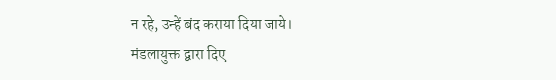न रहे, उन्हें बंद कराया दिया जाये।
मंडलायुक्त द्वारा दिए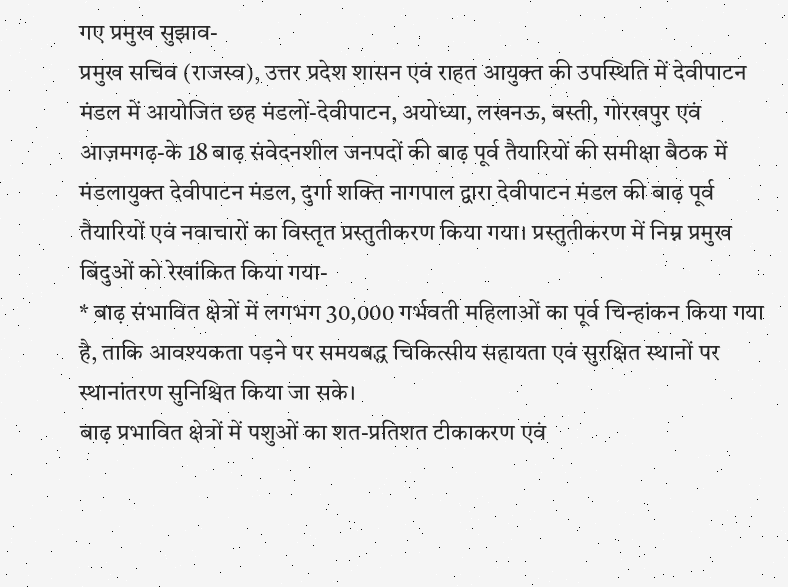गए प्रमुख सुझाव-
प्रमुख सचिव (राजस्व), उत्तर प्रदेश शासन एवं राहत आयुक्त की उपस्थिति में देवीपाटन मंडल में आयोजित छह मंडलों-देवीपाटन, अयोध्या, लखनऊ, बस्ती, गोरखपुर एवं आज़मगढ़-के 18 बाढ़ संवेदनशील जनपदों की बाढ़ पूर्व तैयारियों की समीक्षा बैठक में मंडलायुक्त देवीपाटन मंडल, दुर्गा शक्ति नागपाल द्वारा देवीपाटन मंडल की बाढ़ पूर्व तैयारियों एवं नवाचारों का विस्तृत प्रस्तुतीकरण किया गया। प्रस्तुतीकरण में निम्न प्रमुख बिंदुओं को रेखांकित किया गया-
* बाढ़ संभावित क्षेत्रों में लगभग 30,000 गर्भवती महिलाओं का पूर्व चिन्हांकन किया गया है, ताकि आवश्यकता पड़ने पर समयबद्ध चिकित्सीय सहायता एवं सुरक्षित स्थानों पर स्थानांतरण सुनिश्चित किया जा सके।
बाढ़ प्रभावित क्षेत्रों में पशुओं का शत-प्रतिशत टीकाकरण एवं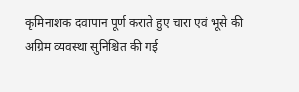कृमिनाशक दवापान पूर्ण कराते हुए चारा एवं भूसे की अग्रिम व्यवस्था सुनिश्चित की गई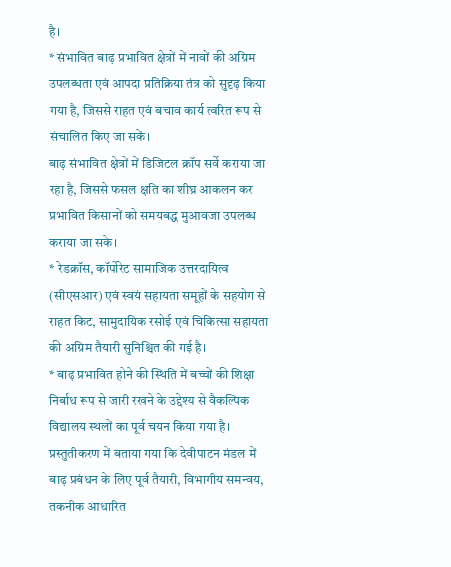है।
* संभावित बाढ़ प्रभावित क्षेत्रों में नावों की अग्रिम उपलब्धता एवं आपदा प्रतिक्रिया तंत्र को सुदृढ़ किया गया है, जिससे राहत एवं बचाव कार्य त्वरित रूप से संचालित किए जा सकें।
बाढ़ संभावित क्षेत्रों में डिजिटल क्रॉप सर्वे कराया जा रहा है, जिससे फसल क्षति का शीघ्र आकलन कर प्रभावित किसानों को समयबद्ध मुआवजा उपलब्ध कराया जा सके।
* रेडक्रॉस, कॉर्पोरेट सामाजिक उत्तरदायित्व (सीएसआर) एवं स्वयं सहायता समूहों के सहयोग से राहत किट, सामुदायिक रसोई एवं चिकित्सा सहायता की अग्रिम तैयारी सुनिश्चित की गई है।
* बाढ़ प्रभावित होने की स्थिति में बच्चों की शिक्षा निर्बाध रूप से जारी रखने के उद्देश्य से वैकल्पिक विद्यालय स्थलों का पूर्व चयन किया गया है।
प्रस्तुतीकरण में बताया गया कि देवीपाटन मंडल में बाढ़ प्रबंधन के लिए पूर्व तैयारी, विभागीय समन्वय, तकनीक आधारित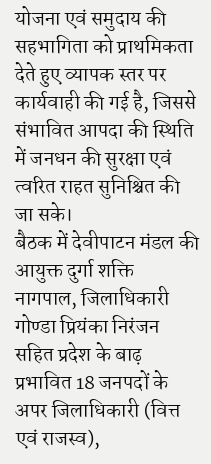योजना एवं समुदाय की सहभागिता को प्राथमिकता देते हुए व्यापक स्तर पर कार्यवाही की गई है, जिससे संभावित आपदा की स्थिति में जनधन की सुरक्षा एवं त्वरित राहत सुनिश्चित की जा सके।
बैठक में देवीपाटन मंडल की आयुक्त दुर्गा शक्ति नागपाल, जिलाधिकारी गोण्डा प्रियंका निरंजन सहित प्रदेश के बाढ़ प्रभावित 18 जनपदों के अपर जिलाधिकारी (वित्त एवं राजस्व),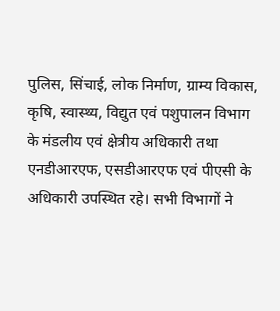पुलिस, सिंचाई, लोक निर्माण, ग्राम्य विकास, कृषि, स्वास्थ्य, विद्युत एवं पशुपालन विभाग के मंडलीय एवं क्षेत्रीय अधिकारी तथा एनडीआरएफ, एसडीआरएफ एवं पीएसी के अधिकारी उपस्थित रहे। सभी विभागों ने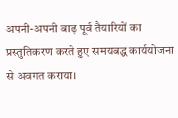अपनी-अपनी बाढ़ पूर्व तैयारियों का प्रस्तुतिकरण करते हुए समयबद्ध कार्ययोजना से अवगत कराया।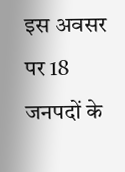इस अवसर पर 18 जनपदों के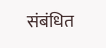संबंधित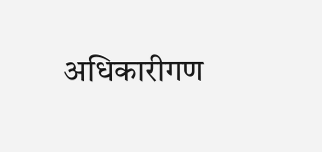अधिकारीगण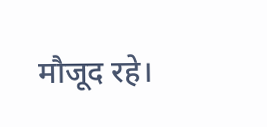मौजूद रहे।